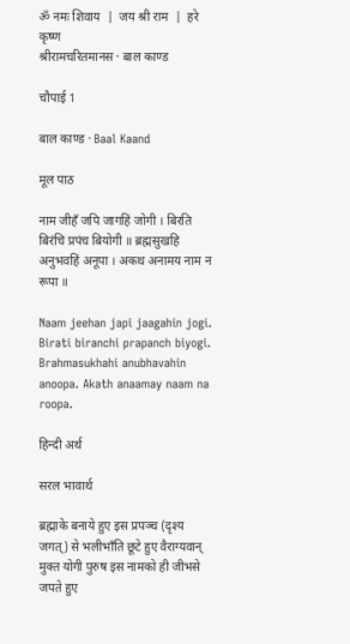ॐ नमः शिवाय  |  जय श्री राम  |  हरे कृष्ण
श्रीरामचरितमानस · बाल काण्ड

चौपाई 1

बाल काण्ड · Baal Kaand

मूल पाठ

नाम जीहँ जपि जागहिं जोगी । बिरति बिरंचि प्रपंच बियोगी ॥ ब्रह्मसुखहि अनुभवहिं अनूपा । अकथ अनामय नाम न रूपा ॥

Naam jeehan japi jaagahin jogi. Birati biranchi prapanch biyogi. Brahmasukhahi anubhavahin anoopa. Akath anaamay naam na roopa.

हिन्दी अर्थ

सरल भावार्थ

ब्रह्माके बनाये हुए इस प्रपञ्च (दृश्य जगत्) से भलीभाँति छूटे हुए वैराग्यवान् मुक्त योगी पुरुष इस नामको ही जीभसे जपते हुए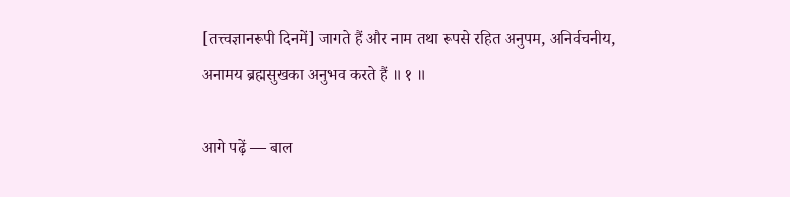[तत्त्वज्ञानरूपी दिनमें] जागते हैं और नाम तथा रूपसे रहित अनुपम, अनिर्वचनीय, अनामय ब्रह्मसुखका अनुभव करते हैं ॥ १ ॥

आगे पढ़ें — बाल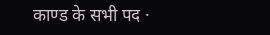काण्ड के सभी पद ·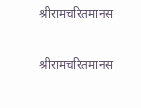श्रीरामचरितमानस

श्रीरामचरितमानस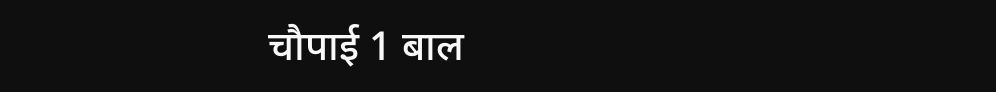चौपाई 1 बाल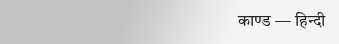काण्ड — हिन्दी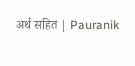अर्थ सहित | Pauranik